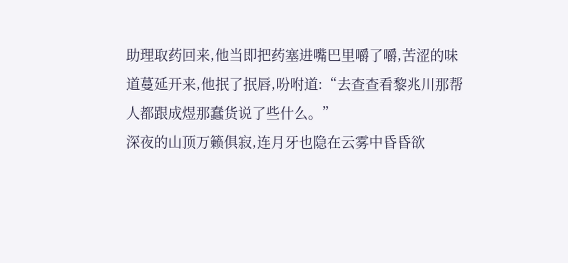助理取药回来,他当即把药塞进嘴巴里嚼了嚼,苦涩的味道蔓延开来,他抿了抿唇,吩咐道:“去查查看黎兆川那帮人都跟成煜那蠢货说了些什么。”
深夜的山顶万籁俱寂,连月牙也隐在云雾中昏昏欲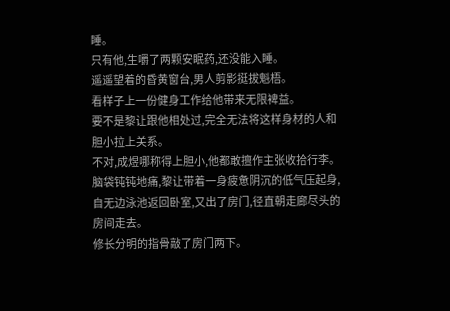睡。
只有他,生嚼了两颗安眠药,还没能入睡。
遥遥望着的昏黄窗台,男人剪影挺拔魁梧。
看样子上一份健身工作给他带来无限裨益。
要不是黎让跟他相处过,完全无法将这样身材的人和胆小拉上关系。
不对,成煜哪称得上胆小,他都敢擅作主张收拾行李。
脑袋钝钝地痛,黎让带着一身疲惫阴沉的低气压起身,自无边泳池返回卧室,又出了房门,径直朝走廊尽头的房间走去。
修长分明的指骨敲了房门两下。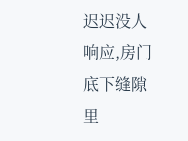迟迟没人响应,房门底下缝隙里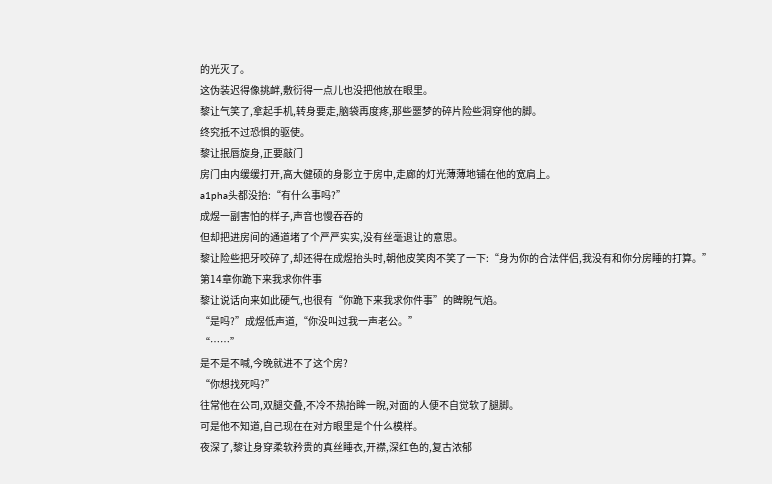的光灭了。
这伪装迟得像挑衅,敷衍得一点儿也没把他放在眼里。
黎让气笑了,拿起手机,转身要走,脑袋再度疼,那些噩梦的碎片险些洞穿他的脚。
终究抵不过恐惧的驱使。
黎让抿唇旋身,正要敲门
房门由内缓缓打开,高大健硕的身影立于房中,走廊的灯光薄薄地铺在他的宽肩上。
a1pha头都没抬:“有什么事吗?”
成煜一副害怕的样子,声音也慢吞吞的
但却把进房间的通道堵了个严严实实,没有丝毫退让的意思。
黎让险些把牙咬碎了,却还得在成煜抬头时,朝他皮笑肉不笑了一下:“身为你的合法伴侣,我没有和你分房睡的打算。”
第14章你跪下来我求你件事
黎让说话向来如此硬气,也很有“你跪下来我求你件事”的睥睨气焰。
“是吗?”成煜低声道,“你没叫过我一声老公。”
“……”
是不是不喊,今晚就进不了这个房?
“你想找死吗?”
往常他在公司,双腿交叠,不冷不热抬眸一睨,对面的人便不自觉软了腿脚。
可是他不知道,自己现在在对方眼里是个什么模样。
夜深了,黎让身穿柔软矜贵的真丝睡衣,开襟,深红色的,复古浓郁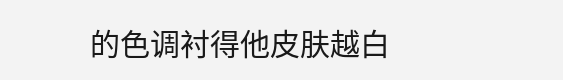的色调衬得他皮肤越白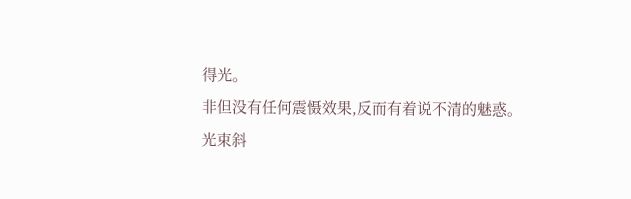得光。
非但没有任何震慑效果,反而有着说不清的魅惑。
光束斜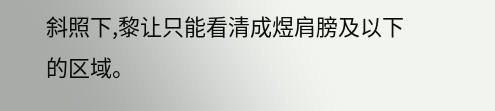斜照下,黎让只能看清成煜肩膀及以下的区域。